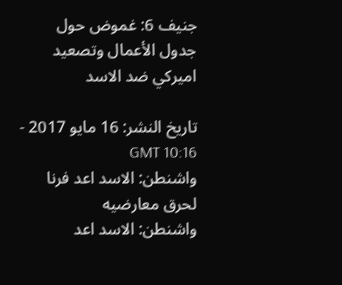جنيف 6: غموض حول جدول الأعمال وتصعيد اميركي ضد الاسد

تاريخ النشر: 16 مايو 2017 - 10:16 GMT
واشنطن: الاسد اعد فرنا لحرق معارضيه
واشنطن: الاسد اعد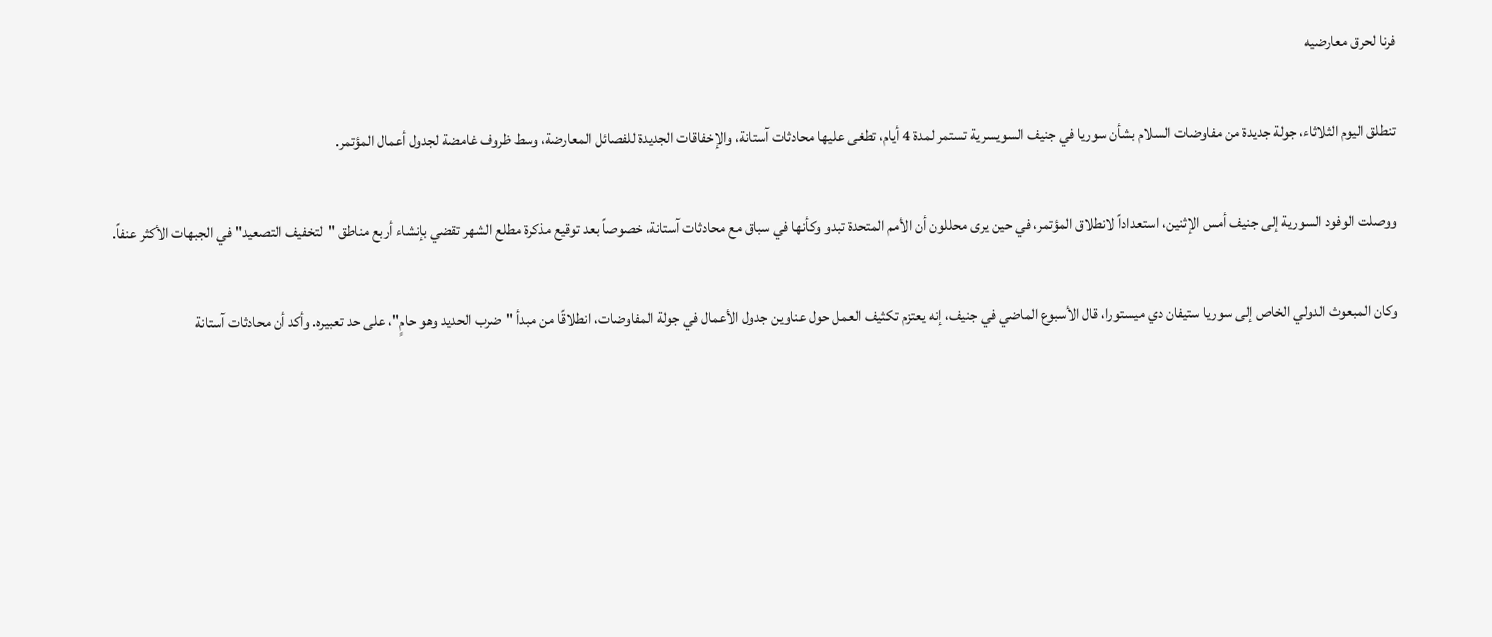فرنا لحرق معارضيه

تنطلق اليوم الثلاثاء، جولة جديدة من مفاوضات السلام بشأن سوريا في جنيف السويسرية تستمر لمدة 4 أيام، تطغى عليها محادثات آستانة، والإخفاقات الجديدة للفصائل المعارضة، وسط ظروف غامضة لجدول أعمال المؤتمر.

ووصلت الوفود السورية إلى جنيف أمس الإثنين، استعداداً لانطلاق المؤتمر، في حين يرى محللون أن الأمم المتحدة تبدو وكأنها في سباق مع محادثات آستانة، خصوصاً بعد توقيع مذكرة مطلع الشهر تقضي بإنشاء أربع مناطق "لتخفيف التصعيد" في الجبهات الأكثر عنفاً.

وكان المبعوث الدولي الخاص إلى سوريا ستيفان دي ميستورا، قال الأسبوع الماضي في جنيف، إنه يعتزم تكثيف العمل حول عناوين جدول الأعمال في جولة المفاوضات، انطلاقًا من مبدأ "ضرب الحديد وهو حامٍ"، على حد تعبيره. وأكد أن محادثات آستانة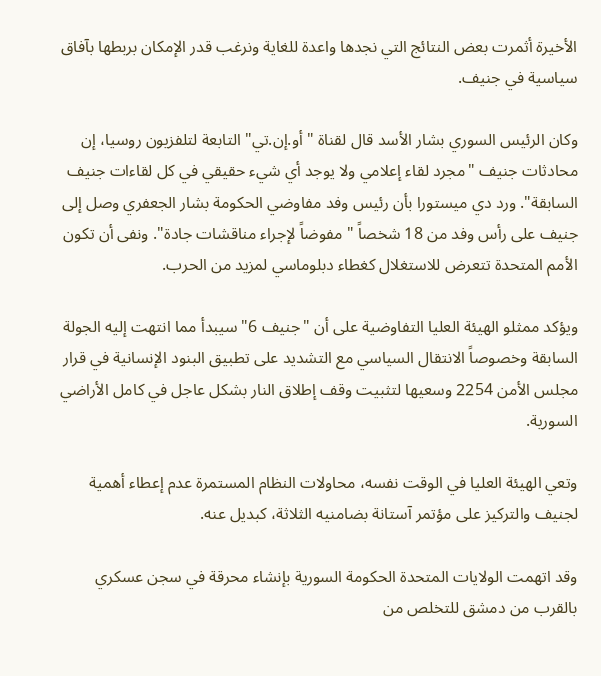الأخيرة أثمرت بعض النتائج التي نجدها واعدة للغاية ونرغب قدر الإمكان بربطها بآفاق سياسية في جنيف.

وكان الرئيس السوري بشار الأسد قال لقناة "أو.إن.تي" التابعة لتلفزيون روسيا، إن محادثات جنيف "مجرد لقاء إعلامي ولا يوجد أي شيء حقيقي في كل لقاءات جنيف السابقة". ورد دي ميستورا بأن رئيس وفد مفاوضي الحكومة بشار الجعفري وصل إلى جنيف على رأس وفد من 18 شخصاً "مفوضاً لإجراء مناقشات جادة". ونفى أن تكون الأمم المتحدة تتعرض للاستغلال كغطاء دبلوماسي لمزيد من الحرب.

ويؤكد ممثلو الهيئة العليا التفاوضية على أن "جنيف 6" سيبدأ مما انتهت إليه الجولة السابقة وخصوصاً الانتقال السياسي مع التشديد على تطبيق البنود الإنسانية في قرار مجلس الأمن 2254 وسعيها لتثبيت وقف إطلاق النار بشكل عاجل في كامل الأراضي السورية.

وتعي الهيئة العليا في الوقت نفسه، محاولات النظام المستمرة عدم إعطاء أهمية لجنيف والتركيز على مؤتمر آستانة بضامنيه الثلاثة، كبديل عنه.

وقد اتهمت الولايات المتحدة الحكومة السورية بإنشاء محرقة في سجن عسكري بالقرب من دمشق للتخلص من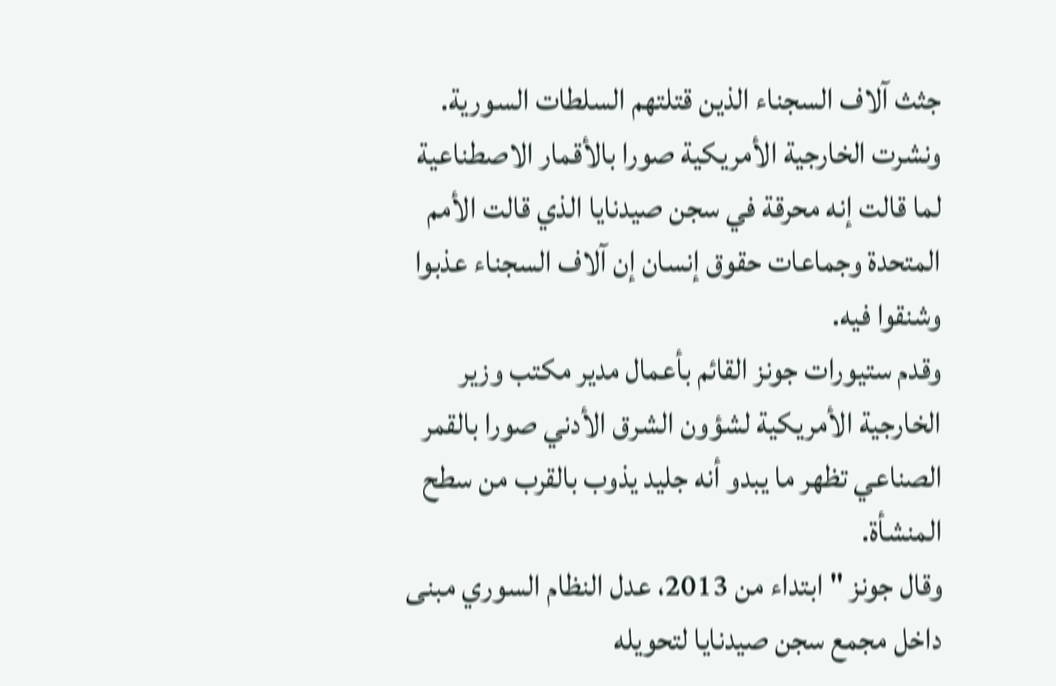جثث آلاف السجناء الذين قتلتهم السلطات السورية.
ونشرت الخارجية الأمريكية صورا بالأقمار الاصطناعية لما قالت إنه محرقة في سجن صيدنايا الذي قالت الأمم المتحدة وجماعات حقوق إنسان إن آلاف السجناء عذبوا وشنقوا فيه.
وقدم ستيورات جونز القائم بأعمال مدير مكتب وزير الخارجية الأمريكية لشؤون الشرق الأدني صورا بالقمر الصناعي تظهر ما يبدو أنه جليد يذوب بالقرب من سطح المنشأة.
وقال جونز "ابتداء من 2013، عدل النظام السوري مبنى داخل مجمع سجن صيدنايا لتحويله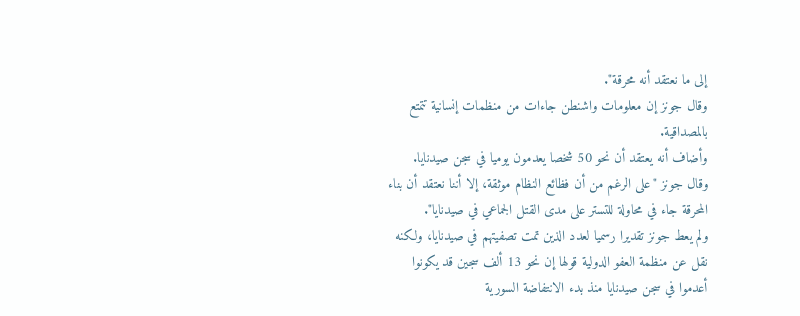إلى ما نعتقد أنه محرقة".
وقال جونز إن معلومات واشنطن جاءات من منظمات إنسانية تتمتع بالمصداقية.
وأضاف أنه يعتقد أن نحو 50 شخصا يعدمون يوميا في سجن صيدنايا.
وقال جونز "على الرغم من أن فظائع النظام موثقة، إلا أننا نعتقد أن بناء المحرقة جاء في محاولة للتستر على مدى القتل الجماعي في صيدنايا".
ولم يعط جونز تقديرا رسميا لعدد الذين تمت تصفيتهم في صيدنايا، ولكنه نقل عن منظمة العفو الدولية قولها إن نحو 13 ألف سجين قد يكونوا أعدموا في سجن صيدنايا منذ بدء الانتفاضة السورية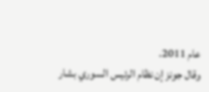عام 2011.
وقال جونز إن نظام الرئيس السوري بشار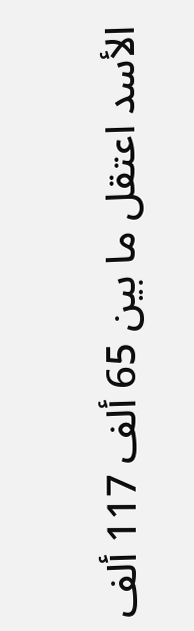الأسد اعتقل ما بين 65 ألف 117 ألف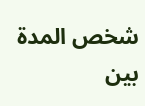شخص المدة بين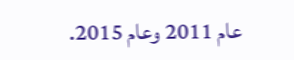عام 2011 وعام 2015.